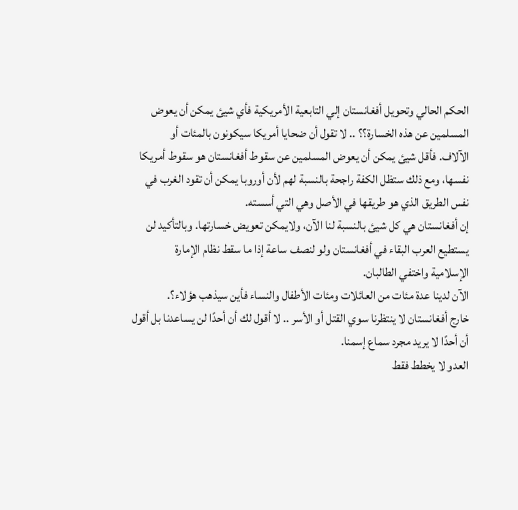الحكم الحالي وتحويل أفغانستان إلي التابعية الأمريكية فأي شيئ يمكن أن يعوض
المسلمين عن هذه الخسارة؟؟ .. لا تقول أن ضحايا أمريكا سيكونون بالمئات أو
الآلاف. فأقل شيئ يمكن أن يعوض المسلمين عن سقوط أفغانستان هو سقوط أمريكا نفسها، ومع ذلك ستظل الكفة راجحة بالنسبة لهم لأن أوروبا يمكن أن تقود الغرب في نفس الطريق الذي هو طريقها في الأصل وهي التي أسسته.
إن أفغانستان هي كل شيئ بالنسبة لنا الآن، ولايمكن تعويض خسارتها. وبالتأكيد لن يستطيع العرب البقاء في أفغانستان ولو لنصف ساعة إذا ما سقط نظام الإمارة
الإسلامية واختفي الطالبان.
الآن لدينا عدة مئات من العائلات ومئات الأطفال والنساء فأين سيذهب هؤلاء؟.
خارج أفغانستان لا ينتظرنا سوي القتل أو الأسر .. لا أقول لك أن أحدًا لن يساعدنا بل أقول أن أحدًا لا يريد مجرد سماع إسمنا.
العدو لا يخطط فقط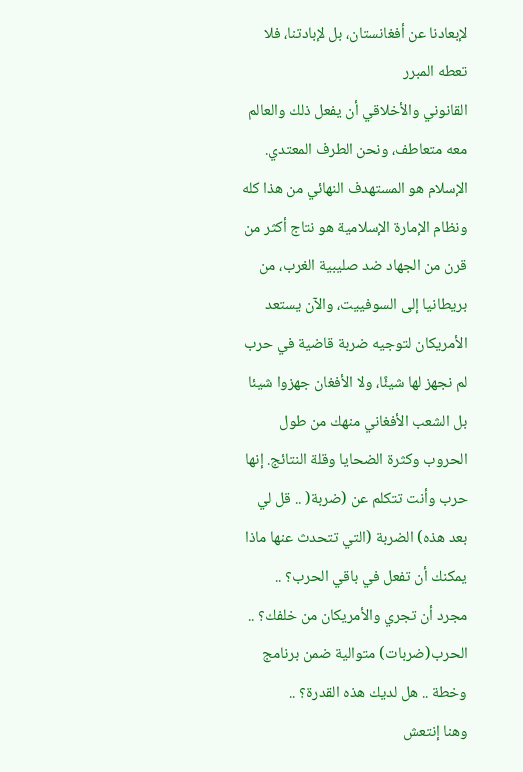لإبعادنا عن أفغانستان، بل لإبادتنا، فلا تعطه المبرر
القانوني والأخلاقي أن يفعل ذلك والعالم معه متعاطف، ونحن الطرف المعتدي.
الإسلام هو المستهدف النهائي من هذا كله ونظام الإمارة الإسلامية هو نتاج أكثر من قرن من الجهاد ضد صليبية الغرب، من بريطانيا إلى السوفييت، والآن يستعد
الأمريكان لتوجيه ضربة قاضية في حرب لم نجهز لها شيئًا، ولا الأفغان جهزوا شيئا بل الشعب الأفغاني منهك من طول الحروب وكثرة الضحايا وقلة النتائج. إنها حرب وأنت تتكلم عن (ضربة( .. قل لي بعد هذه) الضربة (التي تتحدث عنها ماذا يمكنك أن تفعل في باقي الحرب؟ .. مجرد أن تجري والأمريكان من خلفك؟ .. الحرب(ضربات) متوالية ضمن برنامج وخطة .. هل لديك هذه القدرة؟ ..
وهنا إنتعش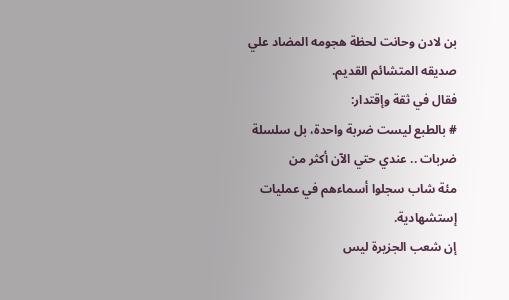بن لادن وحانت لحظة هجومه المضاد علي صديقه المتشائم القديم.
فقال في ثقة وإقتدار:
# بالطبع ليست ضربة واحدة، بل سلسلة ضربات .. عندي حتي الآن أكثر من
مئة شاب سجلوا أسماءهم في عمليات إستشهادية.
إن شعب الجزيرة ليس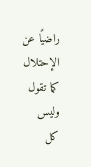راضيًا عن الإحتلال كما تقول وليس كل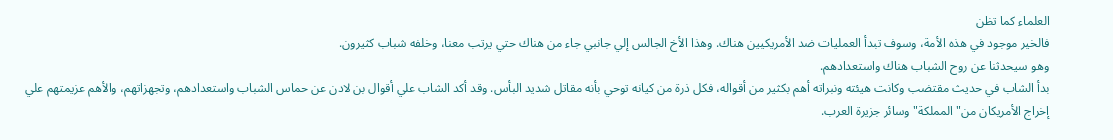العلماء كما تظن
فالخير موجود في هذه الأمة، وسوف تبدأ العمليات ضد الأمريكيين هناك. وهذا الأخ الجالس إلي جانبي جاء من هناك حتي يرتب معنا، وخلفه شباب كثيرون.
وهو سيحدثنا عن روح الشباب هناك واستعدادهم.
بدأ الشاب في حديث مقتضب وكانت هيئته ونبراته أهم بكثير من أقواله، فكل ذرة من كيانه توحي بأنه مقاتل شديد البأس. وقد أكد الشاب علي أقوال بن لادن عن حماس الشباب واستعدادهم، وتجهزاتهم، والأهم عزيمتهم علي إخراج الأمريكان من"المملكة"وسائر جزيرة العرب.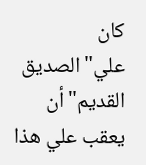كان علي"الصديق القديم"أن يعقب علي هذا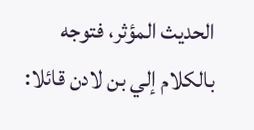الحديث المؤثر، فتوجه بالكلام إلي بن لادن قائلا: